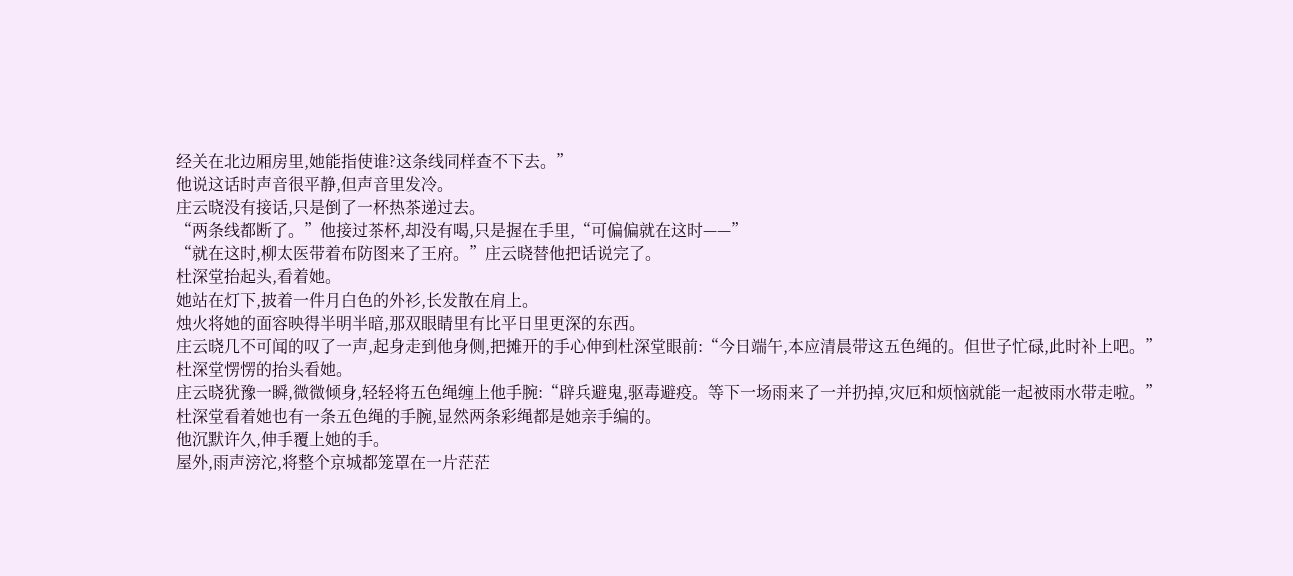经关在北边厢房里,她能指使谁?这条线同样查不下去。”
他说这话时声音很平静,但声音里发冷。
庄云晓没有接话,只是倒了一杯热茶递过去。
“两条线都断了。”他接过茶杯,却没有喝,只是握在手里,“可偏偏就在这时——”
“就在这时,柳太医带着布防图来了王府。”庄云晓替他把话说完了。
杜深堂抬起头,看着她。
她站在灯下,披着一件月白色的外衫,长发散在肩上。
烛火将她的面容映得半明半暗,那双眼睛里有比平日里更深的东西。
庄云晓几不可闻的叹了一声,起身走到他身侧,把摊开的手心伸到杜深堂眼前:“今日端午,本应清晨带这五色绳的。但世子忙碌,此时补上吧。”
杜深堂愣愣的抬头看她。
庄云晓犹豫一瞬,微微倾身,轻轻将五色绳缠上他手腕:“辟兵避鬼,驱毒避疫。等下一场雨来了一并扔掉,灾厄和烦恼就能一起被雨水带走啦。”
杜深堂看着她也有一条五色绳的手腕,显然两条彩绳都是她亲手编的。
他沉默许久,伸手覆上她的手。
屋外,雨声滂沱,将整个京城都笼罩在一片茫茫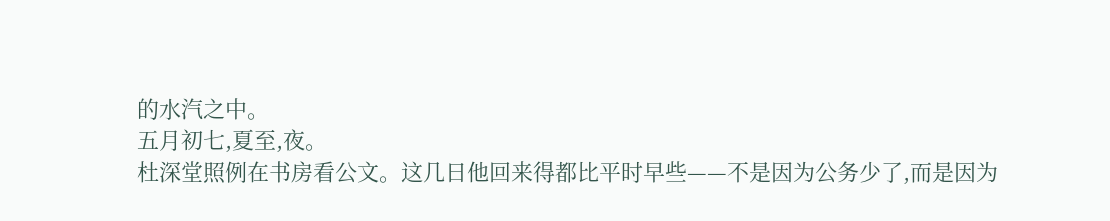的水汽之中。
五月初七,夏至,夜。
杜深堂照例在书房看公文。这几日他回来得都比平时早些——不是因为公务少了,而是因为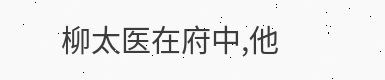柳太医在府中,他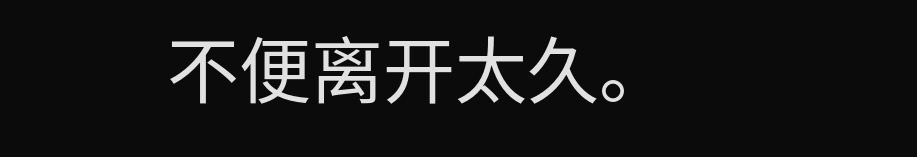不便离开太久。